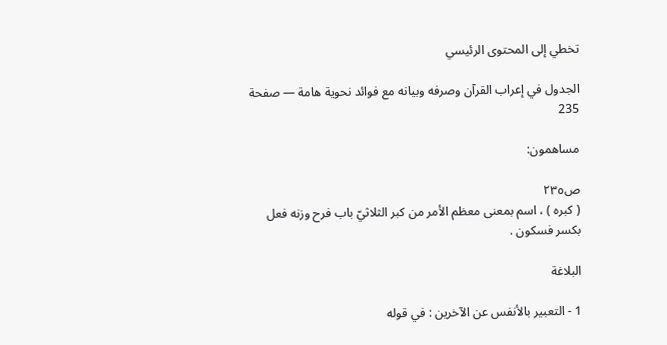تخطي إلى المحتوى الرئيسي

الجدول في إعراب القرآن وصرفه وبيانه مع فوائد نحوية هامة — صفحة 235

مساهمون:

ص٢٣٥
( كبره ) ، اسم بمعنى معظم الأمر من كبر الثلاثيّ باب فرح وزنه فعل بكسر فسكون .

البلاغة

1 - التعبير بالأنفس عن الآخرين : في قوله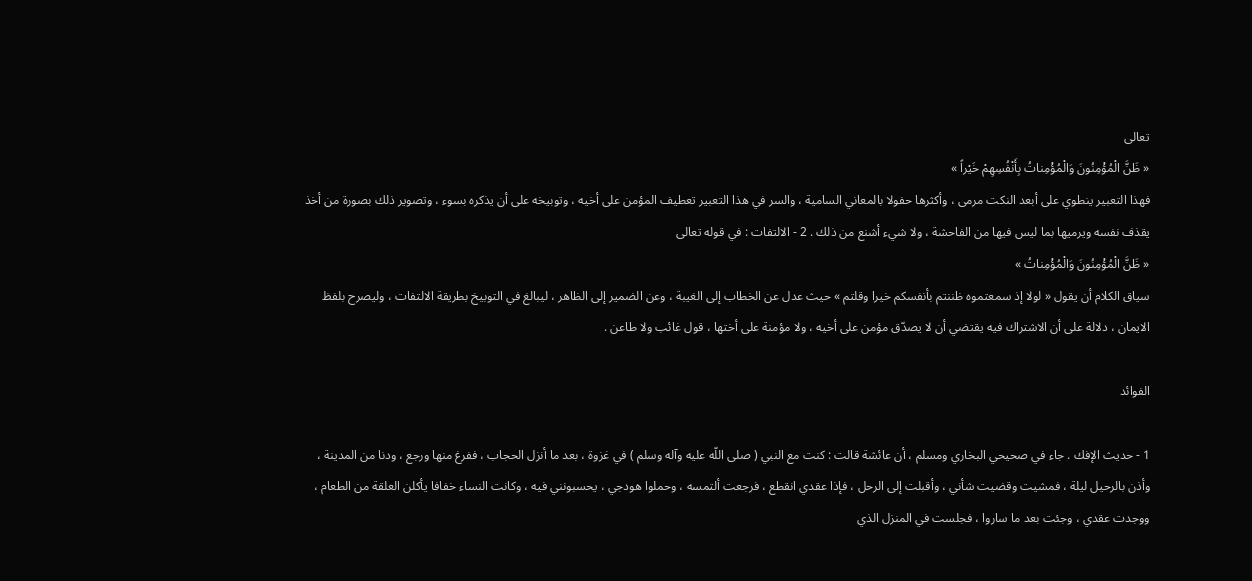تعالى
« ظَنَّ الْمُؤْمِنُونَ وَالْمُؤْمِناتُ بِأَنْفُسِهِمْ خَيْراً »
فهذا التعبير ينطوي على أبعد النكت مرمى ، وأكثرها حفولا بالمعاني السامية ، والسر في هذا التعبير تعطيف المؤمن على أخيه ، وتوبيخه على أن يذكره بسوء ، وتصوير ذلك بصورة من أخذ يقذف نفسه ويرميها بما ليس فيها من الفاحشة ، ولا شيء أشنع من ذلك . 2 - الالتفات : في قوله تعالى
« ظَنَّ الْمُؤْمِنُونَ وَالْمُؤْمِناتُ »
سياق الكلام أن يقول « لولا إذ سمعتموه ظننتم بأنفسكم خيرا وقلتم » حيث عدل عن الخطاب إلى الغيبة ، وعن الضمير إلى الظاهر ، ليبالغ في التوبيخ بطريقة الالتفات ، وليصرح بلفظ الايمان ، دلالة على أن الاشتراك فيه يقتضي أن لا يصدّق مؤمن على أخيه ، ولا مؤمنة على أختها ، قول غائب ولا طاعن .

الفوائد

1 - حديث الإفك . جاء في صحيحي البخاري ومسلم ، أن عائشة قالت : كنت مع النبي ( صلى اللّه عليه وآله وسلم ) في غزوة ، بعد ما أنزل الحجاب ، ففرغ منها ورجع ، ودنا من المدينة ، وأذن بالرحيل ليلة ، فمشيت وقضيت شأني ، وأقبلت إلى الرحل ، فإذا عقدي انقطع ، فرجعت ألتمسه ، وحملوا هودجي ، يحسبونني فيه ، وكانت النساء خفافا يأكلن العلقة من الطعام ، ووجدت عقدي ، وجئت بعد ما ساروا ، فجلست في المنزل الذي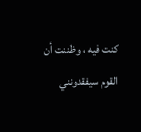كنت فيه ، وظننت أن القوم سيفقدونني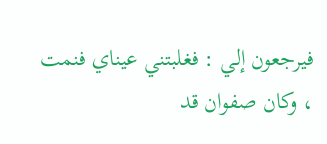فيرجعون إلي : فغلبتني عيناي فنمت ، وكان صفوان قد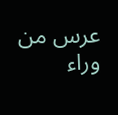عرس من وراء